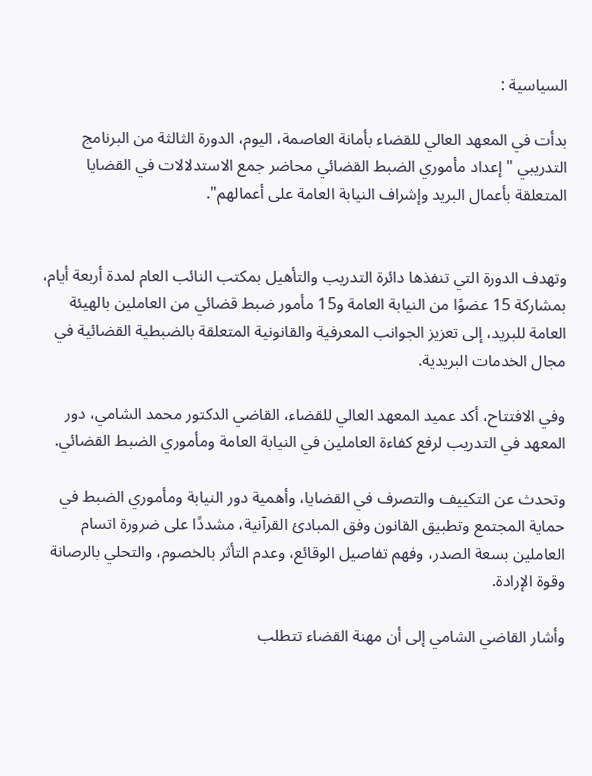السياسية :

بدأت في المعهد العالي للقضاء بأمانة العاصمة، اليوم، الدورة الثالثة من البرنامج التدريبي "إعداد مأموري الضبط القضائي محاضر جمع الاستدلالات في القضايا المتعلقة بأعمال البريد وإشراف النيابة العامة على أعمالهم".


وتهدف الدورة التي تنفذها دائرة التدريب والتأهيل بمكتب النائب العام لمدة أربعة أيام، بمشاركة 15 عضوًا من النيابة العامة و15 مأمور ضبط قضائي من العاملين بالهيئة العامة للبريد، إلى تعزيز الجوانب المعرفية والقانونية المتعلقة بالضبطية القضائية في مجال الخدمات البريدية.

وفي الافتتاح، أكد عميد المعهد العالي للقضاء، القاضي الدكتور محمد الشامي، دور المعهد في التدريب لرفع كفاءة العاملين في النيابة العامة ومأموري الضبط القضائي.

وتحدث عن التكييف والتصرف في القضايا، وأهمية دور النيابة ومأموري الضبط في حماية المجتمع وتطبيق القانون وفق المبادئ القرآنية، مشددًا على ضرورة اتسام العاملين بسعة الصدر، وفهم تفاصيل الوقائع، وعدم التأثر بالخصوم، والتحلي بالرصانة وقوة الإرادة.

وأشار القاضي الشامي إلى أن مهنة القضاء تتطلب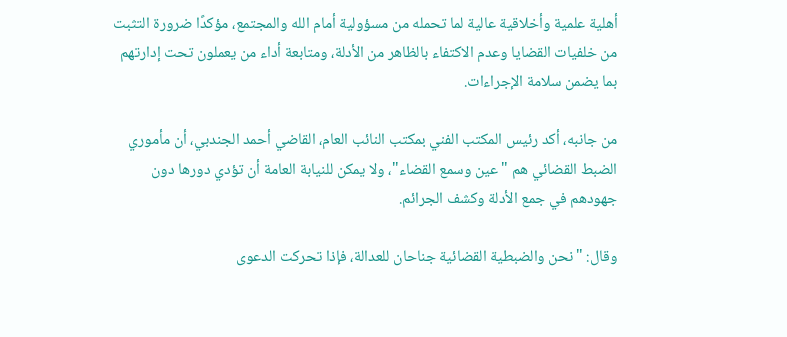أهلية علمية وأخلاقية عالية لما تحمله من مسؤولية أمام الله والمجتمع، مؤكدًا ضرورة التثبت من خلفيات القضايا وعدم الاكتفاء بالظاهر من الأدلة، ومتابعة أداء من يعملون تحت إدارتهم بما يضمن سلامة الإجراءات.

من جانبه، أكد رئيس المكتب الفني بمكتب النائب العام، القاضي أحمد الجندبي، أن مأموري الضبط القضائي هم "عين وسمع القضاء"، ولا يمكن للنيابة العامة أن تؤدي دورها دون جهودهم في جمع الأدلة وكشف الجرائم.

وقال: "نحن والضبطية القضائية جناحان للعدالة، فإذا تحركت الدعوى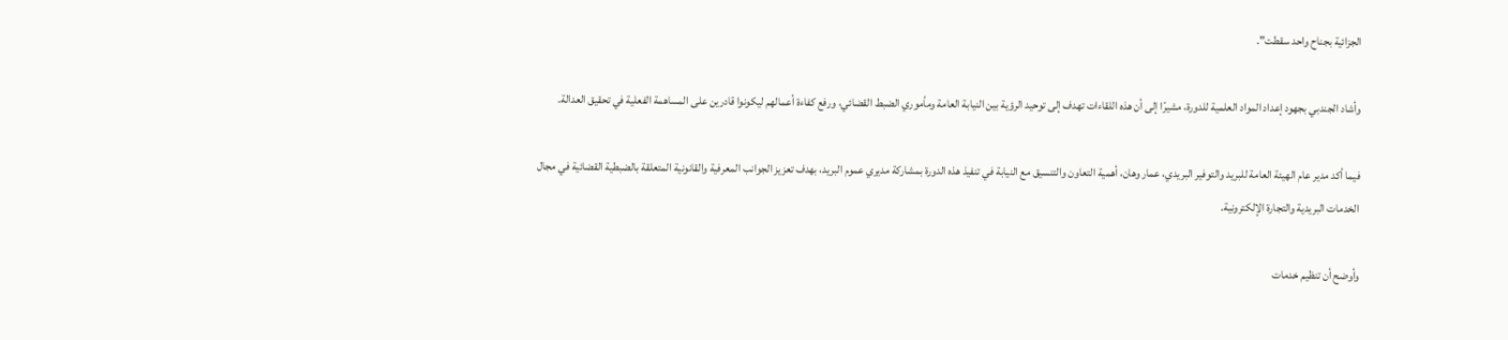الجزائية بجناح واحد سقطت".

وأشاد الجندبي بجهود إعداد المواد العلمية للدورة، مشيرًا إلى أن هذه اللقاءات تهدف إلى توحيد الرؤية بين النيابة العامة ومأموري الضبط القضائي، ورفع كفاءة أعمالهم ليكونوا قادرين على المساهمة الفعلية في تحقيق العدالة.

فيما أكد مدير عام الهيئة العامة للبريد والتوفير البريدي، عمار وهان، أهمية التعاون والتنسيق مع النيابة في تنفيذ هذه الدورة بمشاركة مديري عموم البريد، بهدف تعزيز الجوانب المعرفية والقانونية المتعلقة بالضبطية القضائية في مجال الخدمات البريدية والتجارة الإلكترونية.

وأوضح أن تنظيم خدمات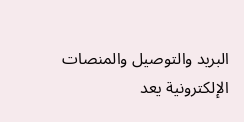البريد والتوصيل والمنصات الإلكترونية يعد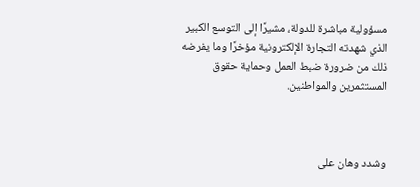مسؤولية مباشرة للدولة، مشيرًا إلى التوسع الكبير الذي شهدته التجارة الإلكترونية مؤخرًا وما يفرضه ذلك من ضرورة ضبط العمل وحماية حقوق المستثمرين والمواطنين.



وشدد وهان على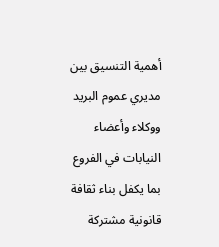أهمية التنسيق بين مديري عموم البريد ووكلاء وأعضاء النيابات في الفروع بما يكفل بناء ثقافة قانونية مشتركة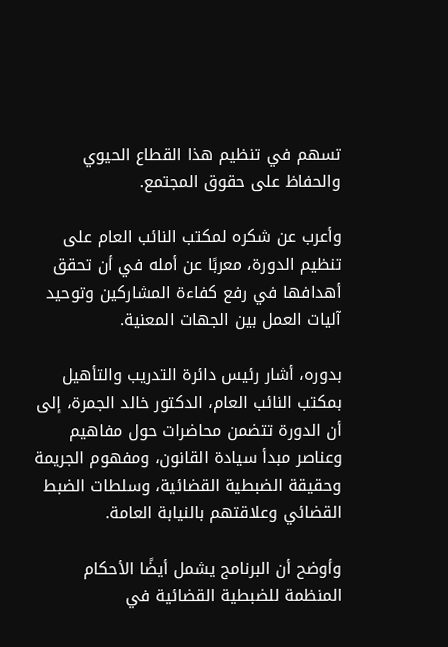تسهم في تنظيم هذا القطاع الحيوي والحفاظ على حقوق المجتمع.

وأعرب عن شكره لمكتب النائب العام على تنظيم الدورة، معربًا عن أمله في أن تحقق أهدافها في رفع كفاءة المشاركين وتوحيد آليات العمل بين الجهات المعنية.

بدوره، أشار رئيس دائرة التدريب والتأهيل بمكتب النائب العام، الدكتور خالد الجمرة، إلى أن الدورة تتضمن محاضرات حول مفاهيم وعناصر مبدأ سيادة القانون، ومفهوم الجريمة وحقيقة الضبطية القضائية، وسلطات الضبط القضائي وعلاقتهم بالنيابة العامة.

وأوضح أن البرنامج يشمل أيضًا الأحكام المنظمة للضبطية القضائية في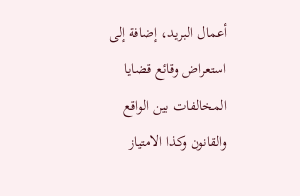أعمال البريد، إضافة إلى استعراض وقائع قضايا المخالفات بين الواقع والقانون وكذا الامتياز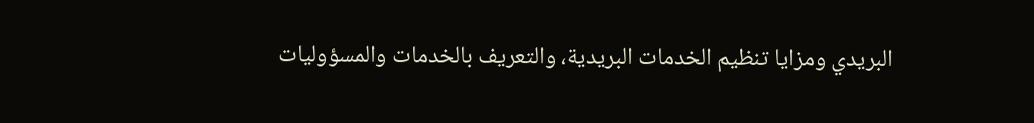البريدي ومزايا تنظيم الخدمات البريدية، والتعريف بالخدمات والمسؤوليات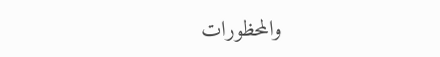والمحظورات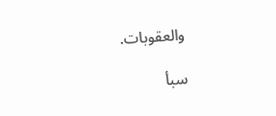والعقوبات.

سبأ